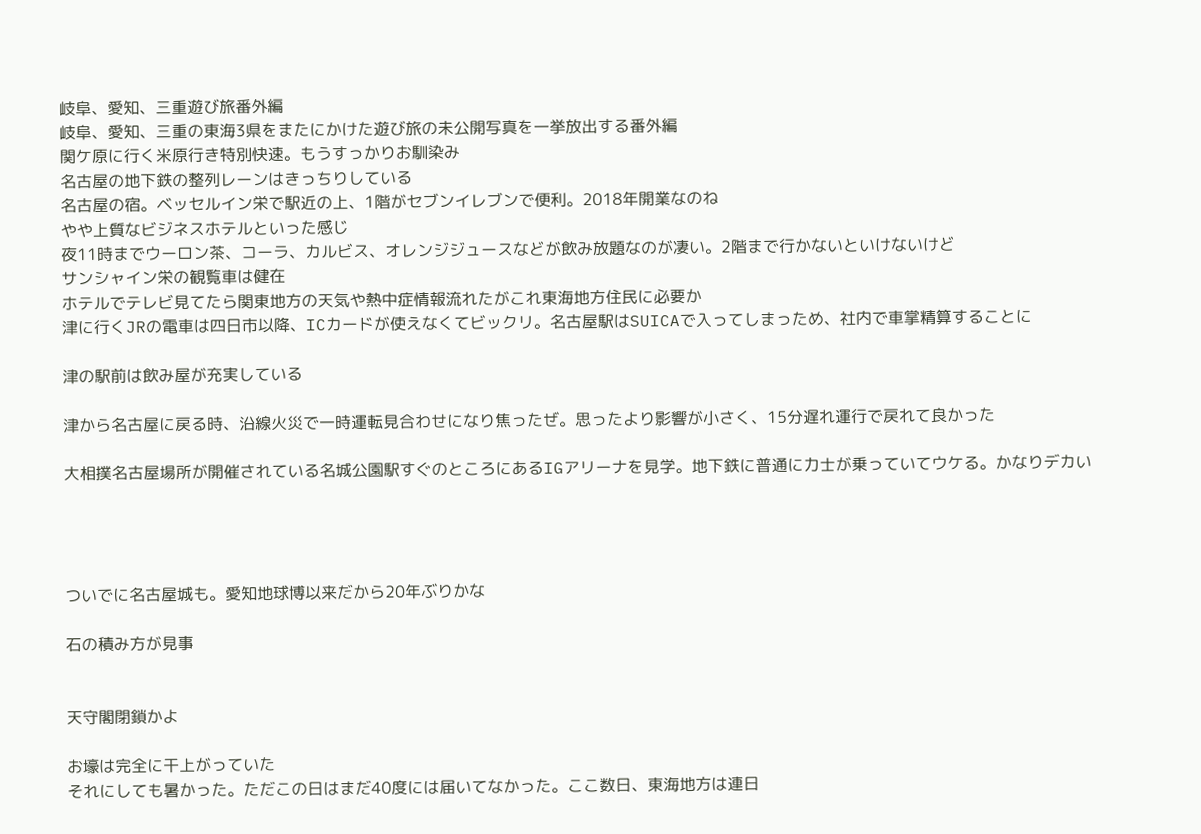岐阜、愛知、三重遊び旅番外編
岐阜、愛知、三重の東海3県をまたにかけた遊び旅の未公開写真を一挙放出する番外編
関ケ原に行く米原行き特別快速。もうすっかりお馴染み
名古屋の地下鉄の整列レーンはきっちりしている
名古屋の宿。ベッセルイン栄で駅近の上、1階がセブンイレブンで便利。2018年開業なのね
やや上質なビジネスホテルといった感じ
夜11時までウーロン茶、コーラ、カルビス、オレンジジュースなどが飲み放題なのが凄い。2階まで行かないといけないけど
サンシャイン栄の観覧車は健在
ホテルでテレビ見てたら関東地方の天気や熱中症情報流れたがこれ東海地方住民に必要か
津に行くJRの電車は四日市以降、ICカードが使えなくてビックリ。名古屋駅はSUICAで入ってしまっため、社内で車掌精算することに

津の駅前は飲み屋が充実している

津から名古屋に戻る時、沿線火災で一時運転見合わせになり焦ったぜ。思ったより影響が小さく、15分遅れ運行で戻れて良かった

大相撲名古屋場所が開催されている名城公園駅すぐのところにあるIGアリーナを見学。地下鉄に普通に力士が乗っていてウケる。かなりデカい




ついでに名古屋城も。愛知地球博以来だから20年ぶりかな

石の積み方が見事


天守閣閉鎖かよ

お壕は完全に干上がっていた
それにしても暑かった。ただこの日はまだ40度には届いてなかった。ここ数日、東海地方は連日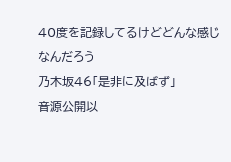40度を記録してるけどどんな感じなんだろう
乃木坂46「是非に及ばず」
音源公開以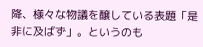降、様々な物議を醸している表題「是非に及ばず」。というのも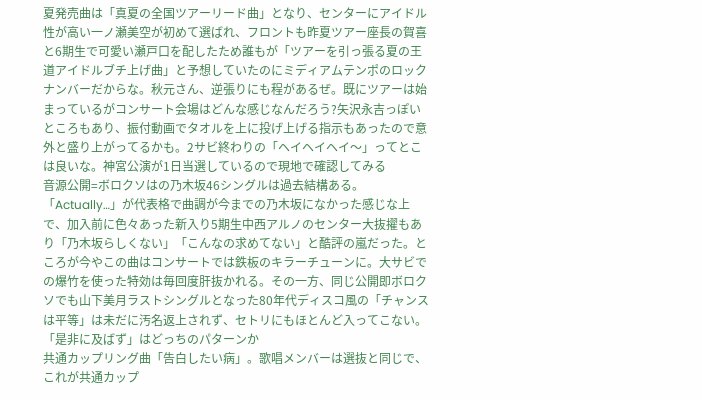夏発売曲は「真夏の全国ツアーリード曲」となり、センターにアイドル性が高い一ノ瀬美空が初めて選ばれ、フロントも昨夏ツアー座長の賀喜と6期生で可愛い瀬戸口を配したため誰もが「ツアーを引っ張る夏の王道アイドルブチ上げ曲」と予想していたのにミディアムテンポのロックナンバーだからな。秋元さん、逆張りにも程があるぜ。既にツアーは始まっているがコンサート会場はどんな感じなんだろう?矢沢永吉っぽいところもあり、振付動画でタオルを上に投げ上げる指示もあったので意外と盛り上がってるかも。2サビ終わりの「ヘイヘイヘイ〜」ってとこは良いな。神宮公演が1日当選しているので現地で確認してみる
音源公開=ボロクソはの乃木坂46シングルは過去結構ある。「Actually…」が代表格で曲調が今までの乃木坂になかった感じな上で、加入前に色々あった新入り5期生中西アルノのセンター大抜擢もあり「乃木坂らしくない」「こんなの求めてない」と酷評の嵐だった。ところが今やこの曲はコンサートでは鉄板のキラーチューンに。大サビでの爆竹を使った特効は毎回度肝抜かれる。その一方、同じ公開即ボロクソでも山下美月ラストシングルとなった80年代ディスコ風の「チャンスは平等」は未だに汚名返上されず、セトリにもほとんど入ってこない。「是非に及ばず」はどっちのパターンか
共通カップリング曲「告白したい病」。歌唱メンバーは選抜と同じで、これが共通カップ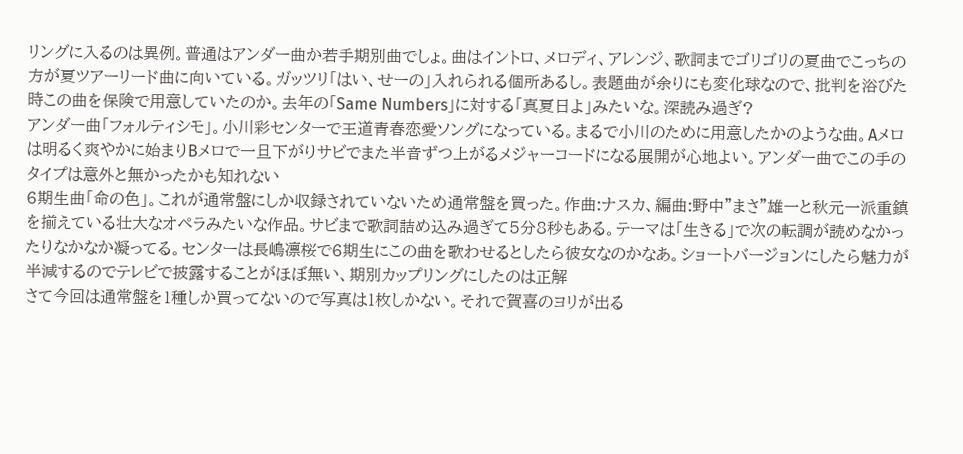リングに入るのは異例。普通はアンダー曲か若手期別曲でしょ。曲はイントロ、メロディ、アレンジ、歌詞までゴリゴリの夏曲でこっちの方が夏ツアーリード曲に向いている。ガッツリ「はい、せーの」入れられる個所あるし。表題曲が余りにも変化球なので、批判を浴びた時この曲を保険で用意していたのか。去年の「Same Numbers」に対する「真夏日よ」みたいな。深読み過ぎ?
アンダー曲「フォルティシモ」。小川彩センターで王道青春恋愛ソングになっている。まるで小川のために用意したかのような曲。Aメロは明るく爽やかに始まりBメロで一旦下がりサビでまた半音ずつ上がるメジャーコードになる展開が心地よい。アンダー曲でこの手のタイプは意外と無かったかも知れない
6期生曲「命の色」。これが通常盤にしか収録されていないため通常盤を買った。作曲:ナスカ、編曲:野中"まさ"雄一と秋元一派重鎮を揃えている壮大なオペラみたいな作品。サビまで歌詞詰め込み過ぎて5分8秒もある。テーマは「生きる」で次の転調が読めなかったりなかなか凝ってる。センターは長嶋凛桜で6期生にこの曲を歌わせるとしたら彼女なのかなあ。ショートバージョンにしたら魅力が半減するのでテレビで披露することがほぼ無い、期別カップリングにしたのは正解
さて今回は通常盤を1種しか買ってないので写真は1枚しかない。それで賀喜のヨリが出る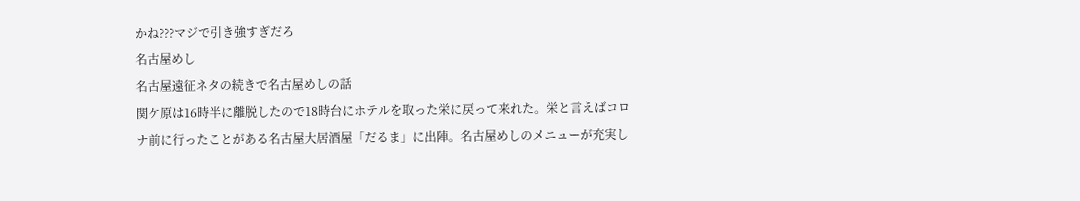かね???マジで引き強すぎだろ
名古屋めし
名古屋遠征ネタの続きで名古屋めしの話
関ケ原は16時半に離脱したので18時台にホテルを取った栄に戻って来れた。栄と言えばコロナ前に行ったことがある名古屋大居酒屋「だるま」に出陣。名古屋めしのメニューが充実し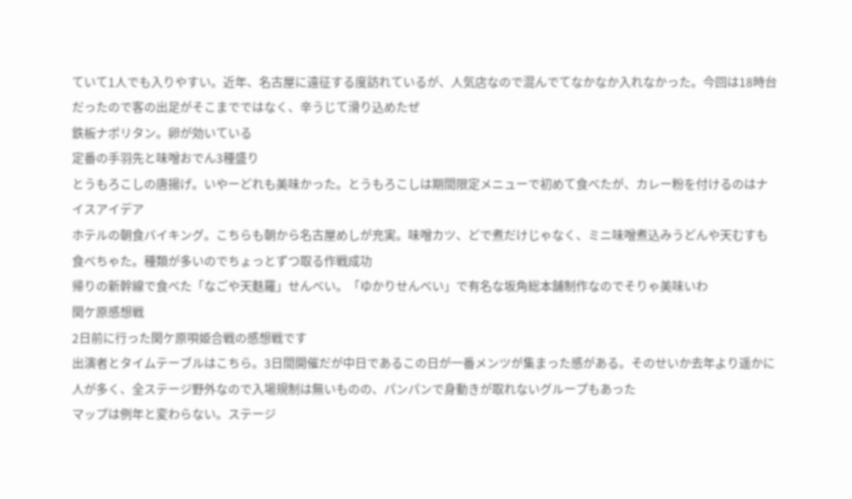ていて1人でも入りやすい。近年、名古屋に遠征する度訪れているが、人気店なので混んでてなかなか入れなかった。今回は18時台だったので客の出足がそこまでではなく、辛うじて滑り込めたぜ
鉄板ナポリタン。卵が効いている
定番の手羽先と味噌おでん3種盛り
とうもろこしの唐揚げ。いやーどれも美味かった。とうもろこしは期間限定メニューで初めて食べたが、カレー粉を付けるのはナイスアイデア
ホテルの朝食バイキング。こちらも朝から名古屋めしが充実。味噌カツ、どで煮だけじゃなく、ミニ味噌煮込みうどんや天むすも食べちゃた。種類が多いのでちょっとずつ取る作戦成功
帰りの新幹線で食べた「なごや天麩羅」せんべい。「ゆかりせんべい」で有名な坂角総本舗制作なのでそりゃ美味いわ
関ケ原感想戦
2日前に行った関ケ原唄姫合戦の感想戦です
出演者とタイムテーブルはこちら。3日間開催だが中日であるこの日が一番メンツが集まった感がある。そのせいか去年より遥かに人が多く、全ステージ野外なので入場規制は無いものの、パンパンで身動きが取れないグループもあった
マップは例年と変わらない。ステージ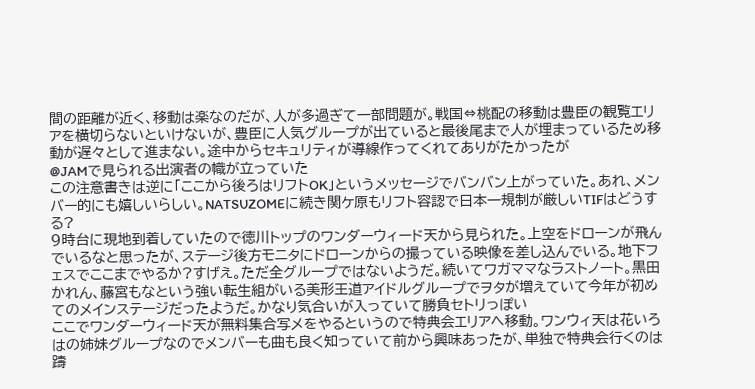間の距離が近く、移動は楽なのだが、人が多過ぎて一部問題が。戦国⇔桃配の移動は豊臣の観覧エリアを横切らないといけないが、豊臣に人気グループが出ていると最後尾まで人が埋まっているため移動が遅々として進まない。途中からセキュリティが導線作ってくれてありがたかったが
@JAMで見られる出演者の幟が立っていた
この注意書きは逆に「ここから後ろはリフトOK」というメッセージでバンバン上がっていた。あれ、メンバー的にも嬉しいらしい。NATSUZOMEに続き関ケ原もリフト容認で日本一規制が厳しいTIFはどうする?
9時台に現地到着していたので徳川トップのワンダーウィード天から見られた。上空をドローンが飛んでいるなと思ったが、ステージ後方モニタにドローンからの撮っている映像を差し込んでいる。地下フェスでここまでやるか?すげえ。ただ全グループではないようだ。続いてワガママなラストノート。黒田かれん、藤宮もなという強い転生組がいる美形王道アイドルグループでヲタが増えていて今年が初めてのメインステージだったようだ。かなり気合いが入っていて勝負セトリっぽい
ここでワンダーウィード天が無料集合写メをやるというので特典会エリアへ移動。ワンウィ天は花いろはの姉妹グループなのでメンバーも曲も良く知っていて前から興味あったが、単独で特典会行くのは躊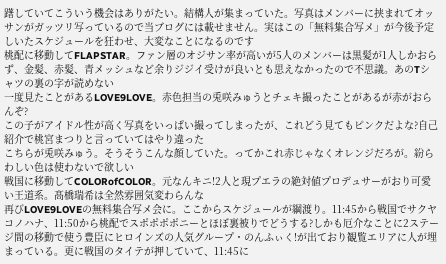躇していてこういう機会はありがたい。結構人が集まっていた。写真はメンバーに挟まれてオッサンがガッツリ写っているので当ブログには載せません。実はこの「無料集合写メ」が今後予定しいたスケジュールを狂わせ、大変なことになるのです
桃配に移動してFLAPSTAR。ファン層のオジサン率が高いが5人のメンバーは黒髪が1人しかおらず、金髪、赤髪、青メッシュなど余りジジイ受けが良いとも思えなかったので不思議。あのTシャツの裏の字が読めない
一度見たことがあるLOVE9LOVE。赤色担当の兎咲みゅうとチェキ撮ったことがあるが赤がおらんぞ?
この子がアイドル性が高く写真をいっぱい撮ってしまったが、これどう見てもピンクだよな?自己紹介で桃宮まつりと言っていてはやり違った
こちらが兎咲みゅう。そうそうこんな顔していた。ってかこれ赤じゃなくオレンジだろが。紛らわしい色は使わないで欲しい
戦国に移動してCOLORofCOLOR。元なんキニ!2人と現プエラの絶対値プロデュサーがおり可愛い王道系。髙橋瑞希は全然雰囲気変わらんな
再びLOVE9LOVEの無料集合写メ会に。ここからスケジュールが綱渡り。11:45から戦国でサクヤコノハナ、11:50から桃配でスポポポポニーとほぼ裏被りでどうする?しかも厄介なことに2ステージ間の移動で使う豊臣にヒロインズの人気グループ・のんふぃく!が出ており観覧エリアに人が埋まっている。更に戦国のタイテが押していて、11:45に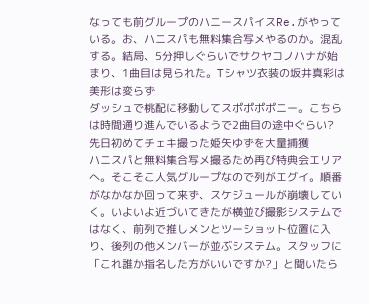なっても前グループのハニースパイスRe.がやっている。お、ハニスパも無料集合写メやるのか。混乱する。結局、5分押しぐらいでサクヤコノハナが始まり、1曲目は見られた。Tシャツ衣装の坂井真彩は美形は変らず
ダッシュで桃配に移動してスポポポポニー。こちらは時間通り進んでいるようで2曲目の途中ぐらい?
先日初めてチェキ撮った姫矢ゆずを大量捕獲
ハニスパと無料集合写メ撮るため再び特典会エリアへ。そこそこ人気グループなので列がエグイ。順番がなかなか回って来ず、スケジュールが崩壊していく。いよいよ近づいてきたが横並び撮影システムではなく、前列で推しメンとツーショット位置に入り、後列の他メンバーが並ぶシステム。スタッフに「これ誰か指名した方がいいですか?」と聞いたら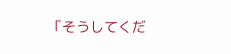「そうしてくだ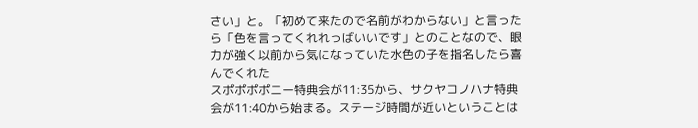さい」と。「初めて来たので名前がわからない」と言ったら「色を言ってくれれっばいいです」とのことなので、眼力が強く以前から気になっていた水色の子を指名したら喜んでくれた
スポポポポニー特典会が11:35から、サクヤコノハナ特典会が11:40から始まる。ステージ時間が近いということは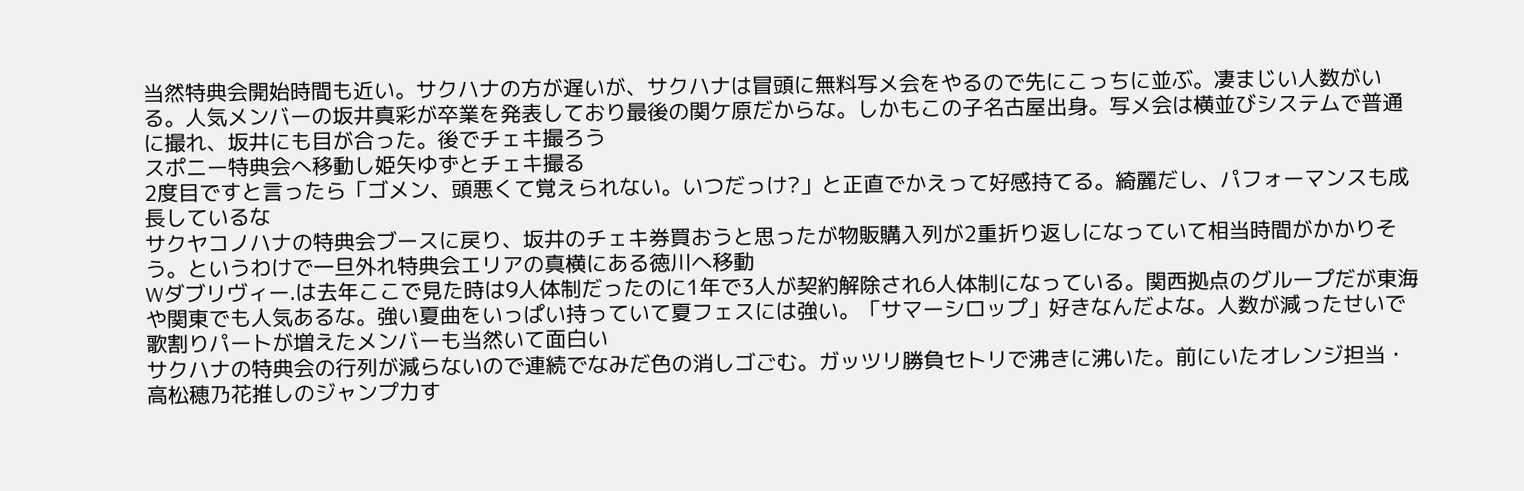当然特典会開始時間も近い。サクハナの方が遅いが、サクハナは冒頭に無料写メ会をやるので先にこっちに並ぶ。凄まじい人数がいる。人気メンバーの坂井真彩が卒業を発表しており最後の関ケ原だからな。しかもこの子名古屋出身。写メ会は横並びシステムで普通に撮れ、坂井にも目が合った。後でチェキ撮ろう
スポニー特典会へ移動し姫矢ゆずとチェキ撮る
2度目ですと言ったら「ゴメン、頭悪くて覚えられない。いつだっけ?」と正直でかえって好感持てる。綺麗だし、パフォーマンスも成長しているな
サクヤコノハナの特典会ブースに戻り、坂井のチェキ券買おうと思ったが物販購入列が2重折り返しになっていて相当時間がかかりそう。というわけで一旦外れ特典会エリアの真横にある徳川へ移動
Wダブリヴィー.は去年ここで見た時は9人体制だったのに1年で3人が契約解除され6人体制になっている。関西拠点のグループだが東海や関東でも人気あるな。強い夏曲をいっぱい持っていて夏フェスには強い。「サマーシロップ」好きなんだよな。人数が減ったせいで歌割りパートが増えたメンバーも当然いて面白い
サクハナの特典会の行列が減らないので連続でなみだ色の消しゴごむ。ガッツリ勝負セトリで沸きに沸いた。前にいたオレンジ担当・高松穂乃花推しのジャンプ力す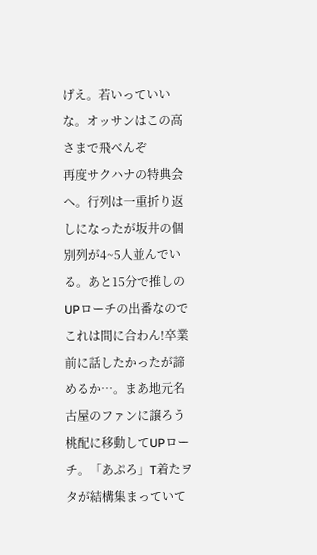げえ。若いっていいな。オッサンはこの高さまで飛べんぞ
再度サクハナの特典会へ。行列は一重折り返しになったが坂井の個別列が4~5人並んでいる。あと15分で推しのUPローチの出番なのでこれは間に合わん!卒業前に話したかったが諦めるか…。まあ地元名古屋のファンに譲ろう
桃配に移動してUPローチ。「あぷろ」T着たヲタが結構集まっていて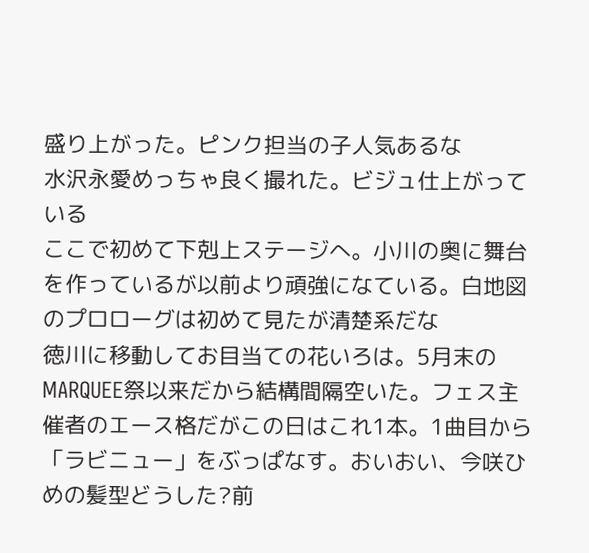盛り上がった。ピンク担当の子人気あるな
水沢永愛めっちゃ良く撮れた。ビジュ仕上がっている
ここで初めて下剋上ステージへ。小川の奥に舞台を作っているが以前より頑強になている。白地図のプロローグは初めて見たが清楚系だな
徳川に移動してお目当ての花いろは。5月末のMARQUEE祭以来だから結構間隔空いた。フェス主催者のエース格だがこの日はこれ1本。1曲目から「ラビニュー」をぶっぱなす。おいおい、今咲ひめの髪型どうした?前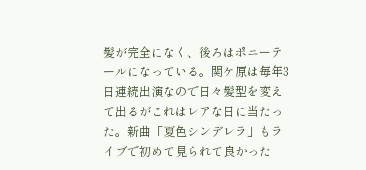髪が完全になく、後ろはポニーテールになっている。関ケ原は毎年3日連続出演なので日々髪型を変えて出るがこれはレアな日に当たった。新曲「夏色シンデレラ」もライブで初めて見られて良かった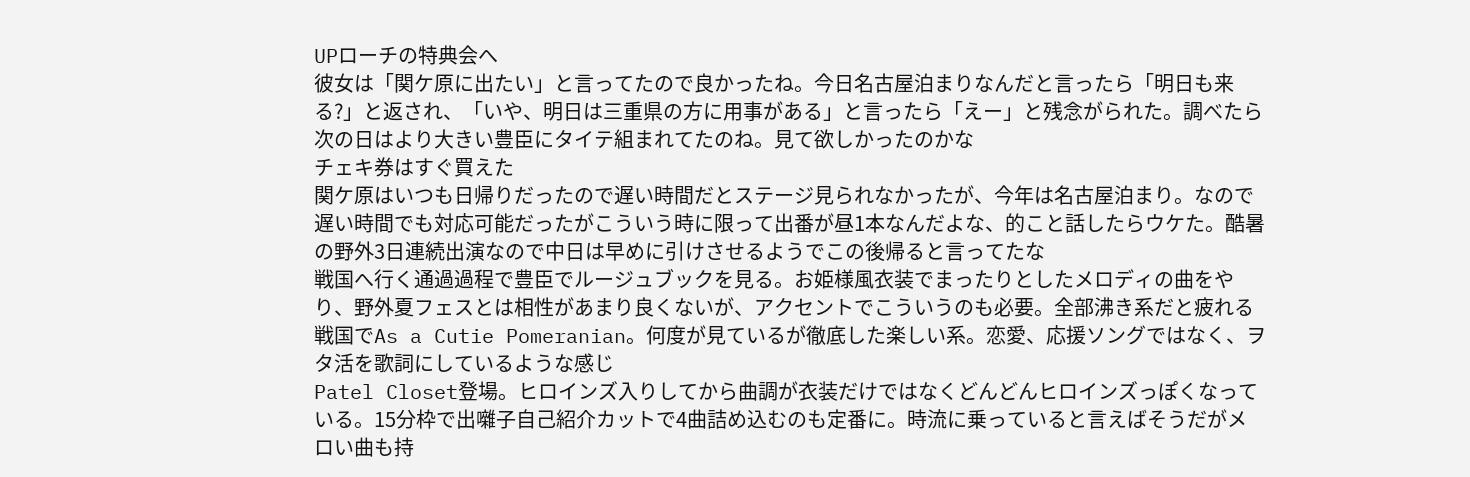UPローチの特典会へ
彼女は「関ケ原に出たい」と言ってたので良かったね。今日名古屋泊まりなんだと言ったら「明日も来る?」と返され、「いや、明日は三重県の方に用事がある」と言ったら「えー」と残念がられた。調べたら次の日はより大きい豊臣にタイテ組まれてたのね。見て欲しかったのかな
チェキ券はすぐ買えた
関ケ原はいつも日帰りだったので遅い時間だとステージ見られなかったが、今年は名古屋泊まり。なので遅い時間でも対応可能だったがこういう時に限って出番が昼1本なんだよな、的こと話したらウケた。酷暑の野外3日連続出演なので中日は早めに引けさせるようでこの後帰ると言ってたな
戦国へ行く通過過程で豊臣でルージュブックを見る。お姫様風衣装でまったりとしたメロディの曲をやり、野外夏フェスとは相性があまり良くないが、アクセントでこういうのも必要。全部沸き系だと疲れる
戦国でAs a Cutie Pomeranian。何度が見ているが徹底した楽しい系。恋愛、応援ソングではなく、ヲタ活を歌詞にしているような感じ
Patel Closet登場。ヒロインズ入りしてから曲調が衣装だけではなくどんどんヒロインズっぽくなっている。15分枠で出囃子自己紹介カットで4曲詰め込むのも定番に。時流に乗っていると言えばそうだがメロい曲も持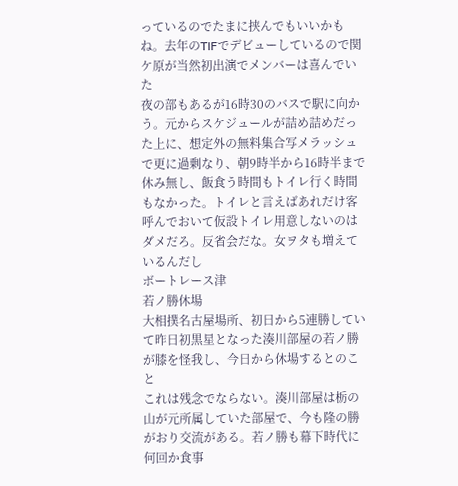っているのでたまに挟んでもいいかもね。去年のTIFでデビューしているので関ケ原が当然初出演でメンバーは喜んでいた
夜の部もあるが16時30のバスで駅に向かう。元からスケジュールが詰め詰めだった上に、想定外の無料集合写メラッシュで更に過剰なり、朝9時半から16時半まで休み無し、飯食う時間もトイレ行く時間もなかった。トイレと言えばあれだけ客呼んでおいて仮設トイレ用意しないのはダメだろ。反省会だな。女ヲタも増えているんだし
ボートレース津
若ノ勝休場
大相撲名古屋場所、初日から5連勝していて昨日初黒星となった湊川部屋の若ノ勝が膝を怪我し、今日から休場するとのこと
これは残念でならない。湊川部屋は栃の山が元所属していた部屋で、今も隆の勝がおり交流がある。若ノ勝も幕下時代に何回か食事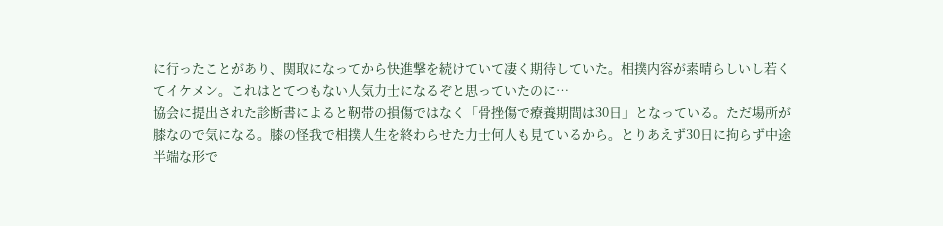に行ったことがあり、関取になってから快進撃を続けていて凄く期待していた。相撲内容が素晴らしいし若くてイケメン。これはとてつもない人気力士になるぞと思っていたのに…
協会に提出された診断書によると靭帯の損傷ではなく「骨挫傷で療養期間は30日」となっている。ただ場所が膝なので気になる。膝の怪我で相撲人生を終わらせた力士何人も見ているから。とりあえず30日に拘らず中途半端な形で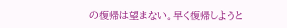の復帰は望まない。早く復帰しようと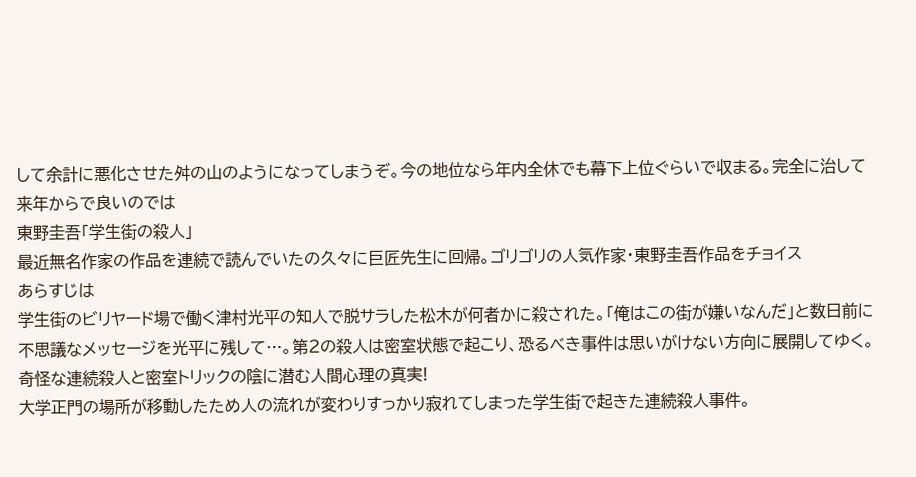して余計に悪化させた舛の山のようになってしまうぞ。今の地位なら年内全休でも幕下上位ぐらいで収まる。完全に治して来年からで良いのでは
東野圭吾「学生街の殺人」
最近無名作家の作品を連続で読んでいたの久々に巨匠先生に回帰。ゴリゴリの人気作家・東野圭吾作品をチョイス
あらすじは
学生街のビリヤード場で働く津村光平の知人で脱サラした松木が何者かに殺された。「俺はこの街が嫌いなんだ」と数日前に不思議なメッセージを光平に残して…。第2の殺人は密室状態で起こり、恐るべき事件は思いがけない方向に展開してゆく。奇怪な連続殺人と密室トリックの陰に潜む人間心理の真実!
大学正門の場所が移動したため人の流れが変わりすっかり寂れてしまった学生街で起きた連続殺人事件。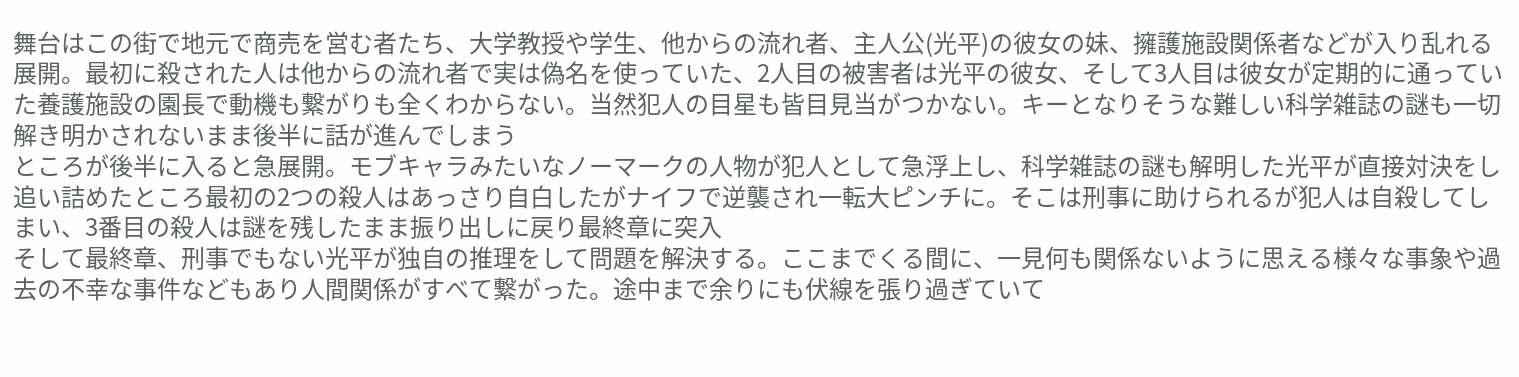舞台はこの街で地元で商売を営む者たち、大学教授や学生、他からの流れ者、主人公(光平)の彼女の妹、擁護施設関係者などが入り乱れる展開。最初に殺された人は他からの流れ者で実は偽名を使っていた、2人目の被害者は光平の彼女、そして3人目は彼女が定期的に通っていた養護施設の園長で動機も繋がりも全くわからない。当然犯人の目星も皆目見当がつかない。キーとなりそうな難しい科学雑誌の謎も一切解き明かされないまま後半に話が進んでしまう
ところが後半に入ると急展開。モブキャラみたいなノーマークの人物が犯人として急浮上し、科学雑誌の謎も解明した光平が直接対決をし追い詰めたところ最初の2つの殺人はあっさり自白したがナイフで逆襲され一転大ピンチに。そこは刑事に助けられるが犯人は自殺してしまい、3番目の殺人は謎を残したまま振り出しに戻り最終章に突入
そして最終章、刑事でもない光平が独自の推理をして問題を解決する。ここまでくる間に、一見何も関係ないように思える様々な事象や過去の不幸な事件などもあり人間関係がすべて繋がった。途中まで余りにも伏線を張り過ぎていて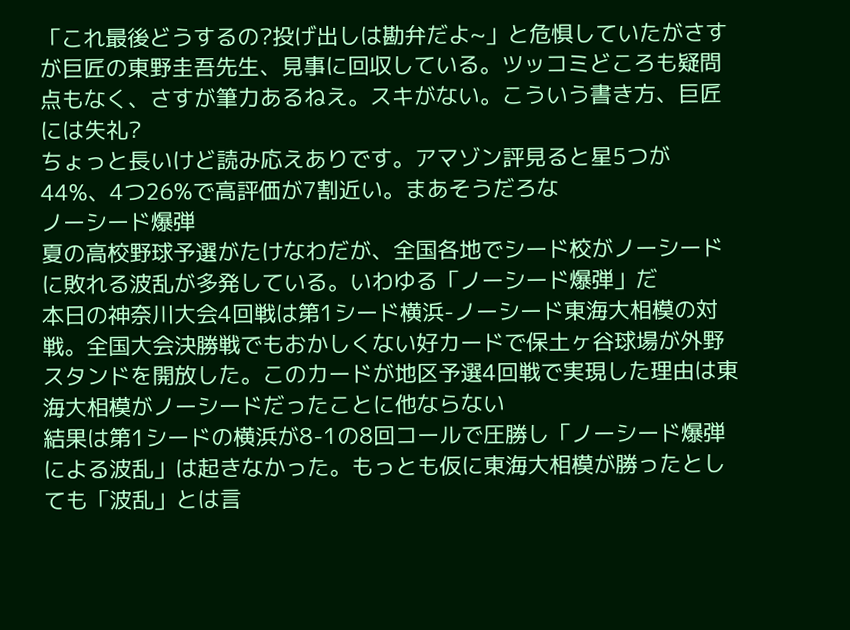「これ最後どうするの?投げ出しは勘弁だよ~」と危惧していたがさすが巨匠の東野圭吾先生、見事に回収している。ツッコミどころも疑問点もなく、さすが筆力あるねえ。スキがない。こういう書き方、巨匠には失礼?
ちょっと長いけど読み応えありです。アマゾン評見ると星5つが44%、4つ26%で高評価が7割近い。まあそうだろな
ノーシード爆弾
夏の高校野球予選がたけなわだが、全国各地でシード校がノーシードに敗れる波乱が多発している。いわゆる「ノーシード爆弾」だ
本日の神奈川大会4回戦は第1シード横浜-ノーシード東海大相模の対戦。全国大会決勝戦でもおかしくない好カードで保土ヶ谷球場が外野スタンドを開放した。このカードが地区予選4回戦で実現した理由は東海大相模がノーシードだったことに他ならない
結果は第1シードの横浜が8-1の8回コールで圧勝し「ノーシード爆弾による波乱」は起きなかった。もっとも仮に東海大相模が勝ったとしても「波乱」とは言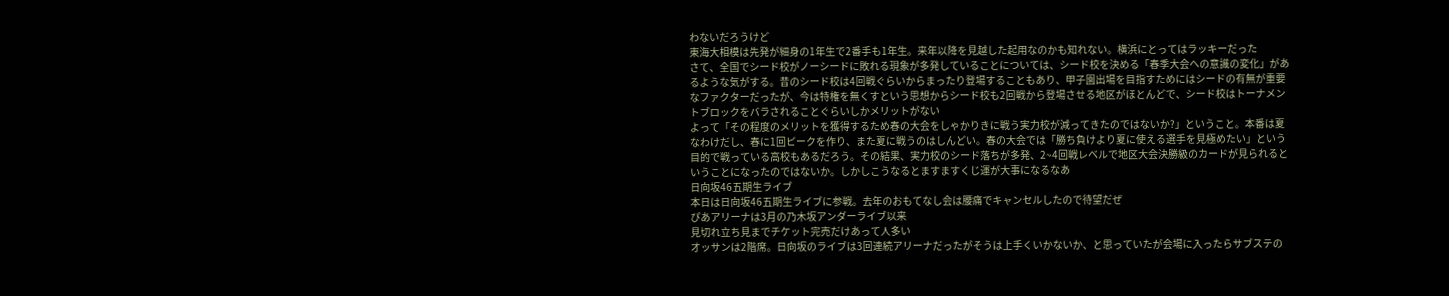わないだろうけど
東海大相模は先発が細身の1年生で2番手も1年生。来年以降を見越した起用なのかも知れない。横浜にとってはラッキーだった
さて、全国でシード校がノーシードに敗れる現象が多発していることについては、シード校を決める「春季大会への意識の変化」があるような気がする。昔のシード校は4回戦ぐらいからまったり登場することもあり、甲子園出場を目指すためにはシードの有無が重要なファクターだったが、今は特権を無くすという思想からシード校も2回戦から登場させる地区がほとんどで、シード校はトーナメントブロックをバラされることぐらいしかメリットがない
よって「その程度のメリットを獲得するため春の大会をしゃかりきに戦う実力校が減ってきたのではないか?」ということ。本番は夏なわけだし、春に1回ピークを作り、また夏に戦うのはしんどい。春の大会では「勝ち負けより夏に使える選手を見極めたい」という目的で戦っている高校もあるだろう。その結果、実力校のシード落ちが多発、2~4回戦レベルで地区大会決勝級のカードが見られるということになったのではないか。しかしこうなるとますますくじ運が大事になるなあ
日向坂46五期生ライブ
本日は日向坂46五期生ライブに参戦。去年のおもてなし会は腰痛でキャンセルしたので待望だぜ
ぴあアリーナは3月の乃木坂アンダーライブ以来
見切れ立ち見までチケット完売だけあって人多い
オッサンは2階席。日向坂のライブは3回連続アリーナだったがそうは上手くいかないか、と思っていたが会場に入ったらサブステの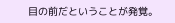目の前だということが発覚。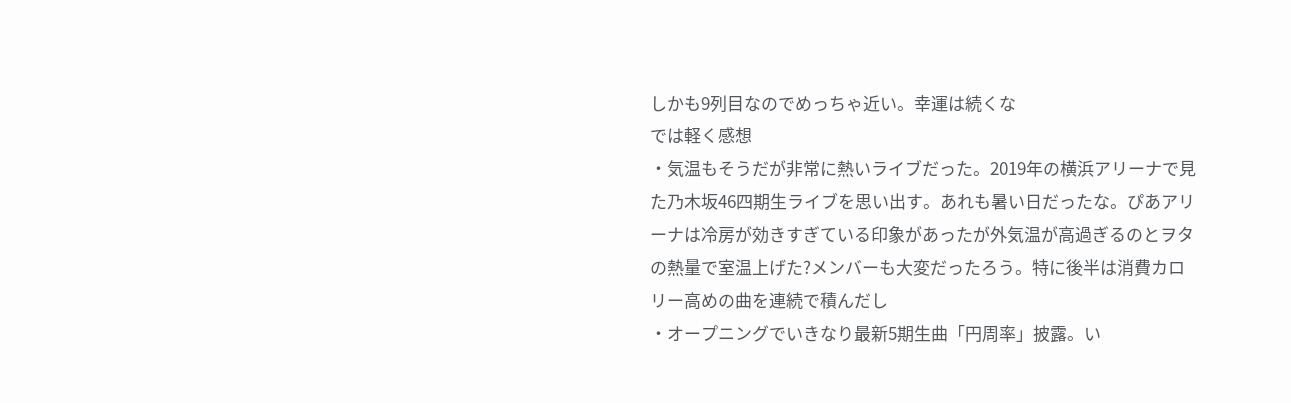しかも9列目なのでめっちゃ近い。幸運は続くな
では軽く感想
・気温もそうだが非常に熱いライブだった。2019年の横浜アリーナで見た乃木坂46四期生ライブを思い出す。あれも暑い日だったな。ぴあアリーナは冷房が効きすぎている印象があったが外気温が高過ぎるのとヲタの熱量で室温上げた?メンバーも大変だったろう。特に後半は消費カロリー高めの曲を連続で積んだし
・オープニングでいきなり最新5期生曲「円周率」披露。い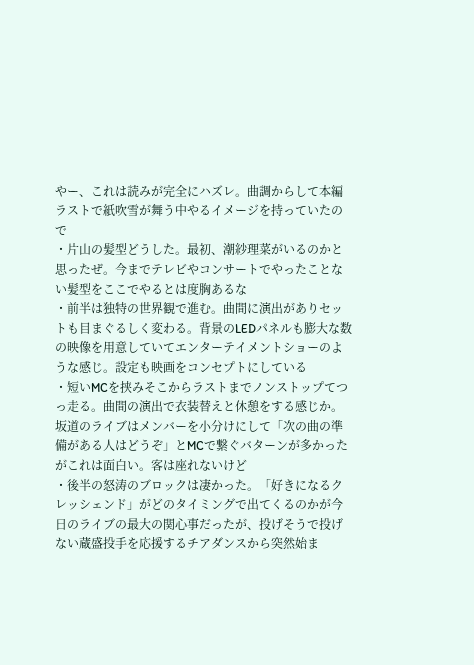やー、これは読みが完全にハズレ。曲調からして本編ラストで紙吹雪が舞う中やるイメージを持っていたので
・片山の髪型どうした。最初、潮紗理菜がいるのかと思ったぜ。今までテレビやコンサートでやったことない髪型をここでやるとは度胸あるな
・前半は独特の世界観で進む。曲間に演出がありセットも目まぐるしく変わる。背景のLEDパネルも膨大な数の映像を用意していてエンターテイメントショーのような感じ。設定も映画をコンセプトにしている
・短いMCを挟みそこからラストまでノンストップてつっ走る。曲間の演出で衣装替えと休憩をする感じか。坂道のライブはメンバーを小分けにして「次の曲の準備がある人はどうぞ」とMCで繋ぐバターンが多かったがこれは面白い。客は座れないけど
・後半の怒涛のブロックは凄かった。「好きになるクレッシェンド」がどのタイミングで出てくるのかが今日のライブの最大の関心事だったが、投げそうで投げない蔵盛投手を応援するチアダンスから突然始ま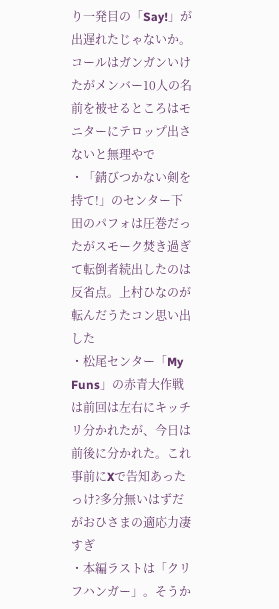り一発目の「Say!」が出遅れたじゃないか。コールはガンガンいけたがメンバー10人の名前を被せるところはモニターにテロップ出さないと無理やで
・「錆びつかない剣を持て!」のセンター下田のパフォは圧巻だったがスモーク焚き過ぎて転倒者続出したのは反省点。上村ひなのが転んだうたコン思い出した
・松尾センター「My Funs」の赤青大作戦は前回は左右にキッチリ分かれたが、今日は前後に分かれた。これ事前にXで告知あったっけ?多分無いはずだがおひさまの適応力凄すぎ
・本編ラストは「クリフハンガー」。そうか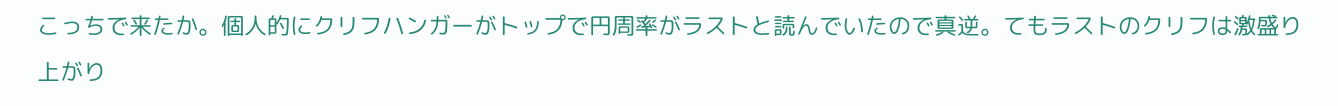こっちで来たか。個人的にクリフハンガーがトップで円周率がラストと読んでいたので真逆。てもラストのクリフは激盛り上がり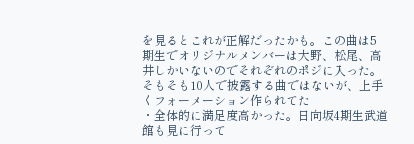を見るとこれが正解だったかも。この曲は5期生でオリジナルメンバーは大野、松尾、高井しかいないのでそれぞれのポジに入った。そもそも10人で披露する曲ではないが、上手くフォーメーション作られてた
・全体的に満足度高かった。日向坂4期生武道館も見に行って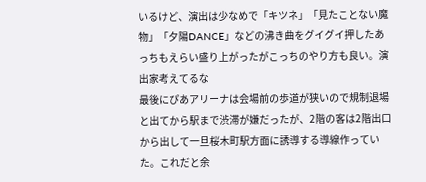いるけど、演出は少なめで「キツネ」「見たことない魔物」「夕陽DANCE」などの沸き曲をグイグイ押したあっちもえらい盛り上がったがこっちのやり方も良い。演出家考えてるな
最後にぴあアリーナは会場前の歩道が狭いので規制退場と出てから駅まで渋滞が嫌だったが、2階の客は2階出口から出して一旦桜木町駅方面に誘導する導線作っていた。これだと余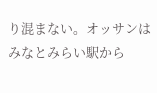り混まない。オッサンはみなとみらい駅から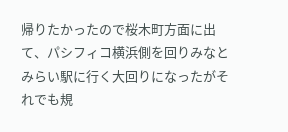帰りたかったので桜木町方面に出て、パシフィコ横浜側を回りみなとみらい駅に行く大回りになったがそれでも規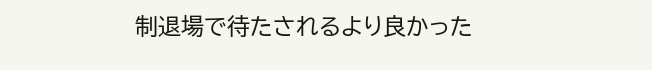制退場で待たされるより良かった